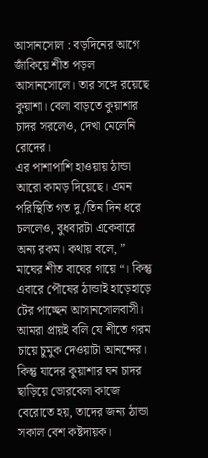আসানসোল : বড়দিনের আগে জাঁকিয়ে শীত পড়ল আসানসোলে। তার সঙ্গে রয়েছে কুয়াশা। বেলা বাড়তে কুয়াশার চাদর সরলেও, দেখা মেলেনি রোদের।
এর পাশাপাশি হাওয়ায় ঠান্ডা আরো কামড় দিয়েছে। এমন পরিস্থিতি গত দু/তিন দিন ধরে চললেও, বুধবারটা একেবারে অন্য রকম। কথায় বলে, ” মাঘের শীত বাঘের গায়ে “। কিন্তু এবারে পৌষের ঠান্ডাই হাড়েহাড়ে টের পাচ্ছেন আসানসোলবাসী। আমরা প্রায়ই বলি যে শীতে গরম চায়ে চুমুক দেওয়াটা আনন্দের। কিন্তু যাদের কুয়াশার ঘন চাদর ছাড়িয়ে ভোরবেলা কাজে বেরোতে হয়, তাদের জন্য ঠান্ডা সকাল বেশ কষ্টদায়ক।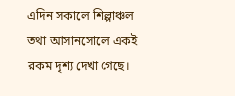এদিন সকালে শিল্পাঞ্চল তথা আসানসোলে একই রকম দৃশ্য দেখা গেছে।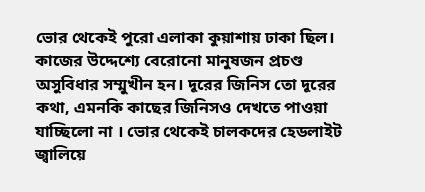ভোর থেকেই পুরো এলাকা কুয়াশায় ঢাকা ছিল। কাজের উদ্দেশ্যে বেরোনো মানুষজন প্রচণ্ড অসুবিধার সম্মুখীন হন। দূরের জিনিস তো দূরের কথা, এমনকি কাছের জিনিসও দেখতে পাওয়া যাচ্ছিলো না । ভোর থেকেই চালকদের হেডলাইট জ্বালিয়ে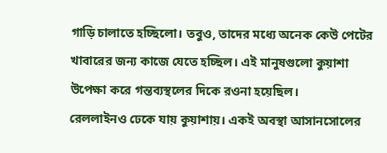গাড়ি চালাতে হচ্ছিলো। তবুও, তাদের মধ্যে অনেক কেউ পেটের খাবারের জন্য কাজে যেতে হচ্ছিল। এই মানুষগুলো কুয়াশা উপেক্ষা করে গন্তব্যস্থলের দিকে রওনা হয়েছিল।
রেললাইনও ঢেকে যায় কুয়াশায়। একই অবস্থা আসানসোলের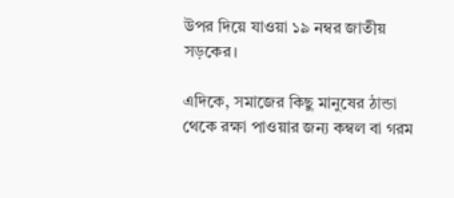উপর দিয়ে যাওয়া ১৯ নম্বর জাতীয় সড়কের।

এদিকে, সমাজের কিছু মানুষের ঠান্ডা থেকে রক্ষা পাওয়ার জন্য কম্বল বা গরম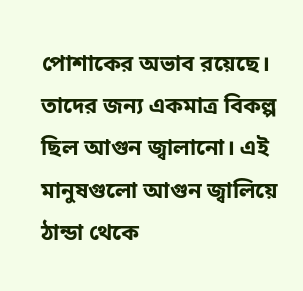পোশাকের অভাব রয়েছে। তাদের জন্য একমাত্র বিকল্প ছিল আগুন জ্বালানো। এই মানুষগুলো আগুন জ্বালিয়ে ঠান্ডা থেকে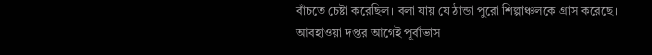বাঁচতে চেষ্টা করেছিল। বলা যায় যে ঠান্ডা পুরো শিল্পাঞ্চলকে গ্রাস করেছে।
আবহাওয়া দপ্তর আগেই পূর্বাভাস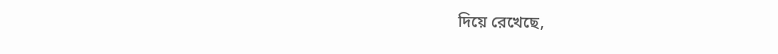দিয়ে রেখেছে,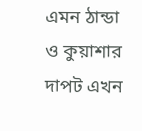এমন ঠান্ডা ও কুয়াশার দাপট এখন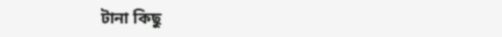টানা কিছু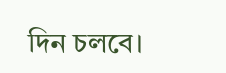দিন চলবে।